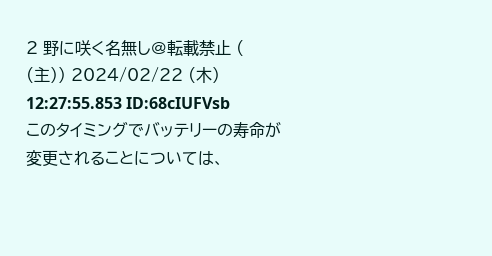2 野に咲く名無し@転載禁止 ( (主)) 2024/02/22 (木) 12:27:55.853 ID:68cIUFVsb
このタイミングでバッテリーの寿命が変更されることについては、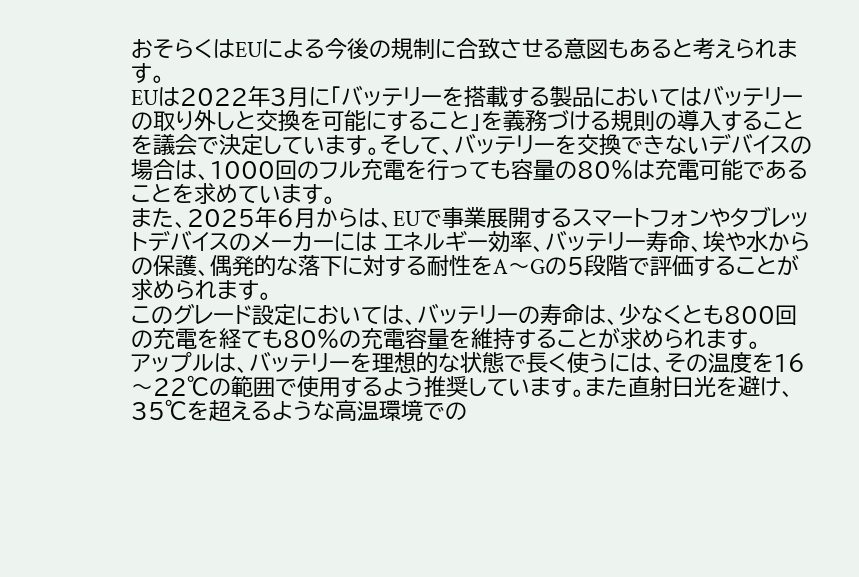おそらくはEUによる今後の規制に合致させる意図もあると考えられます。
EUは2022年3月に「バッテリーを搭載する製品においてはバッテリーの取り外しと交換を可能にすること」を義務づける規則の導入することを議会で決定しています。そして、バッテリーを交換できないデバイスの場合は、1000回のフル充電を行っても容量の80%は充電可能であることを求めています。
また、2025年6月からは、EUで事業展開するスマートフォンやタブレットデバイスのメーカーには エネルギー効率、バッテリー寿命、埃や水からの保護、偶発的な落下に対する耐性をA〜Gの5段階で評価することが求められます。
このグレード設定においては、バッテリーの寿命は、少なくとも800回の充電を経ても80%の充電容量を維持することが求められます。
アップルは、バッテリーを理想的な状態で長く使うには、その温度を16〜22℃の範囲で使用するよう推奨しています。また直射日光を避け、35℃を超えるような高温環境での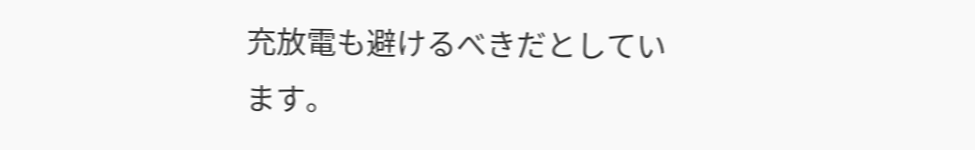充放電も避けるべきだとしています。